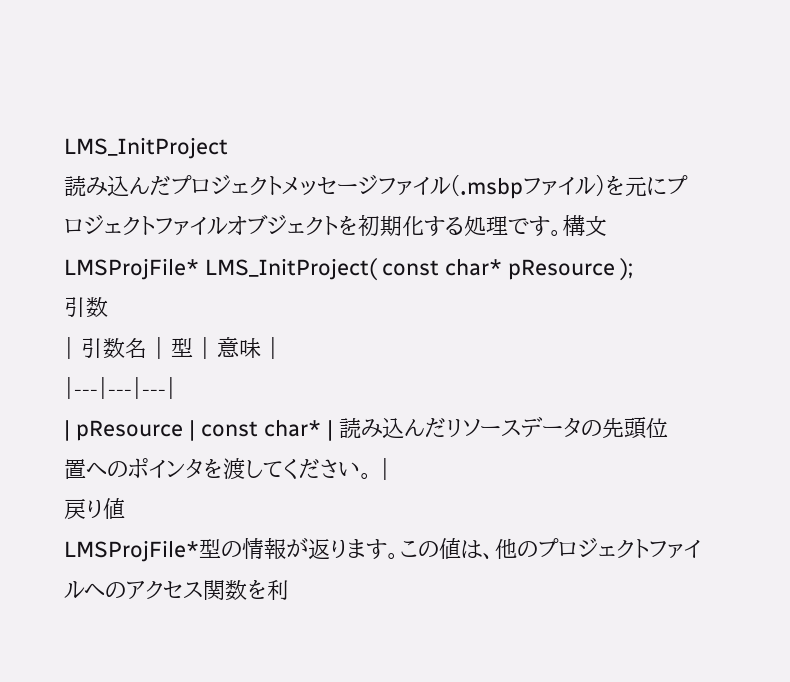LMS_InitProject
読み込んだプロジェクトメッセージファイル(.msbpファイル)を元にプロジェクトファイルオブジェクトを初期化する処理です。構文
LMSProjFile* LMS_InitProject( const char* pResource );
引数
| 引数名 | 型 | 意味 |
|---|---|---|
| pResource | const char* | 読み込んだリソースデータの先頭位置へのポインタを渡してください。 |
戻り値
LMSProjFile*型の情報が返ります。この値は、他のプロジェクトファイルへのアクセス関数を利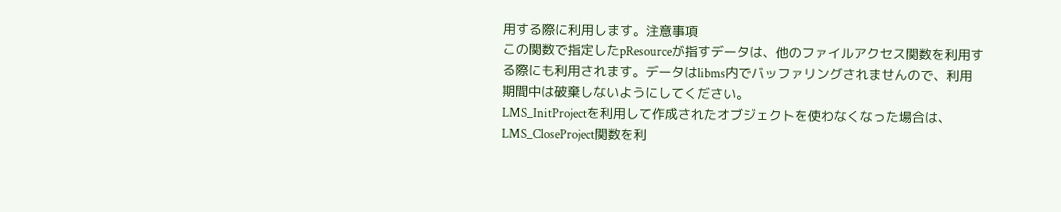用する際に利用します。注意事項
この関数で指定したpResourceが指すデータは、他のファイルアクセス関数を利用する際にも利用されます。データはlibms内でバッファリングされませんので、利用期間中は破棄しないようにしてください。
LMS_InitProjectを利用して作成されたオブジェクトを使わなくなった場合は、LMS_CloseProject関数を利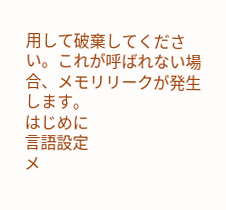用して破棄してください。これが呼ばれない場合、メモリリークが発生します。
はじめに
言語設定
メ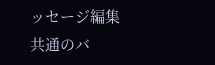ッセージ編集
共通のバ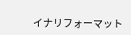イナリフォーマット